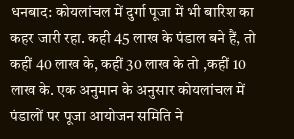धनबाद: कोयलांचल में दुर्गा पूजा में भी बारिश का कहर जारी रहा. कही 45 लाख के पंडाल बने हैं, तो कहीं 40 लाख के, कहीं 30 लाख के तो ,कहीं 10 लाख के. एक अनुमान के अनुसार कोयलांचल में पंडालों पर पूजा आयोजन समिति ने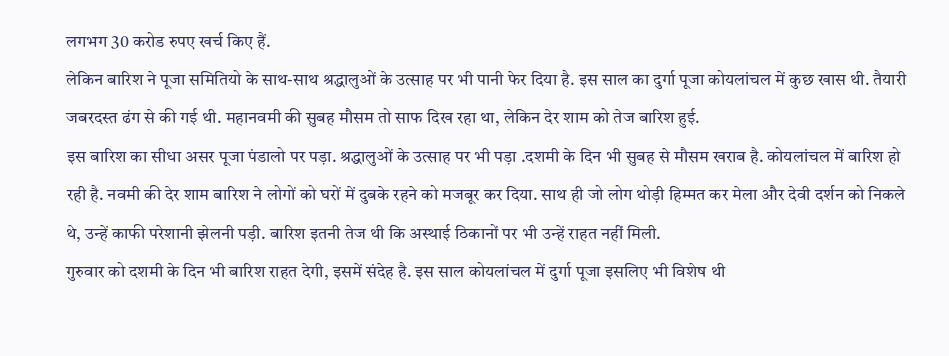लगभग 30 करोड रुपए खर्च किए हैं.
लेकिन बारिश ने पूजा समितियो के साथ-साथ श्रद्धालुओं के उत्साह पर भी पानी फेर दिया है. इस साल का दुर्गा पूजा कोयलांचल में कुछ खास थी. तैयारी जबरदस्त ढंग से की गई थी. महानवमी की सुबह मौसम तो साफ दिख रहा था, लेकिन देर शाम को तेज बारिश हुई.
इस बारिश का सीधा असर पूजा पंडालो पर पड़ा. श्रद्धालुओं के उत्साह पर भी पड़ा .दशमी के दिन भी सुबह से मौसम खराब है. कोयलांचल में बारिश हो रही है. नवमी की देर शाम बारिश ने लोगों को घरों में दुबके रहने को मजबूर कर दिया. साथ ही जो लोग थोड़ी हिम्मत कर मेला और देवी दर्शन को निकले थे, उन्हें काफी परेशानी झेलनी पड़ी. बारिश इतनी तेज थी कि अस्थाई ठिकानों पर भी उन्हें राहत नहीं मिली.
गुरुवार को दशमी के दिन भी बारिश राहत देगी, इसमें संदेह है. इस साल कोयलांचल में दुर्गा पूजा इसलिए भी विशेष थी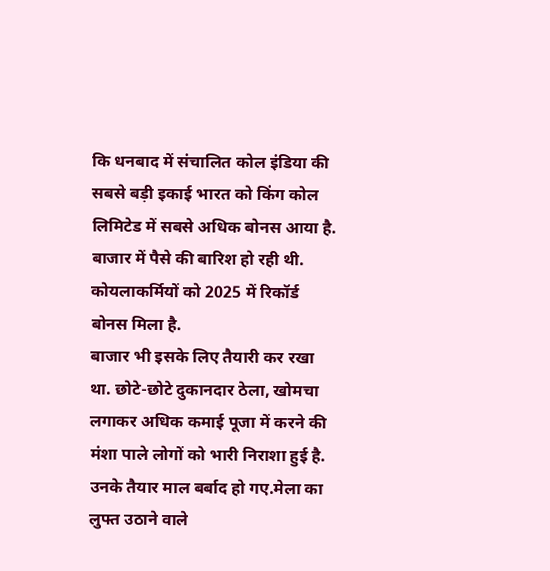कि धनबाद में संचालित कोल इंडिया की सबसे बड़ी इकाई भारत को किंग कोल लिमिटेड में सबसे अधिक बोनस आया है. बाजार में पैसे की बारिश हो रही थी. कोयलाकर्मियों को 2025 में रिकॉर्ड बोनस मिला है.
बाजार भी इसके लिए तैयारी कर रखा था. छोटे-छोटे दुकानदार ठेला, खोमचा लगाकर अधिक कमाई पूजा में करने की मंशा पाले लोगों को भारी निराशा हुई है. उनके तैयार माल बर्बाद हो गए.मेला का लुफ्त उठाने वाले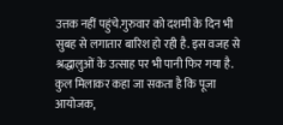उत्तक नहीं पहुंचे.गुरुवार को दशमी के दिन भी सुबह से लगातार बारिश हो रही है. इस वजह से श्रद्धालुओं के उत्साह पर भी पानी फिर गया है. कुल मिलाकर कहा जा सकता है कि पूजा आयोजक,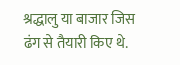श्रद्धालु या बाजार जिस ढंग से तैयारी किए थे.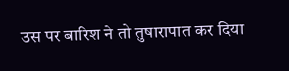उस पर बारिश ने तो तुषारापात कर दिया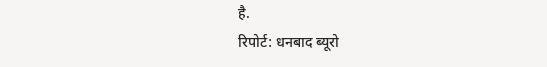है.
रिपोर्ट: धनबाद ब्यूरो